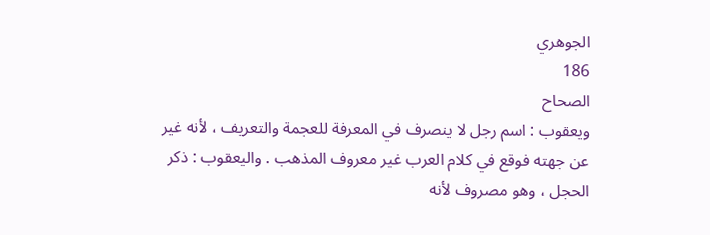الجوهري
186
الصحاح
ويعقوب : اسم رجل لا ينصرف في المعرفة للعجمة والتعريف ، لأنه غير عن جهته فوقع في كلام العرب غير معروف المذهب . واليعقوب : ذكر الحجل ، وهو مصروف لأنه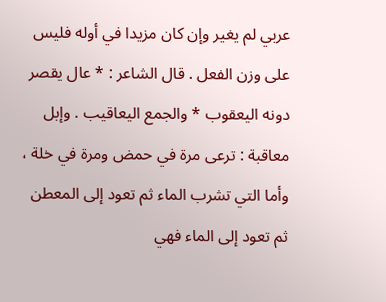عربي لم يغير وإن كان مزيدا في أوله فليس على وزن الفعل . قال الشاعر : * عال يقصر دونه اليعقوب * والجمع اليعاقيب . وإبل معاقبة : ترعى مرة في حمض ومرة في خلة ، وأما التي تشرب الماء ثم تعود إلى المعطن ثم تعود إلى الماء فهي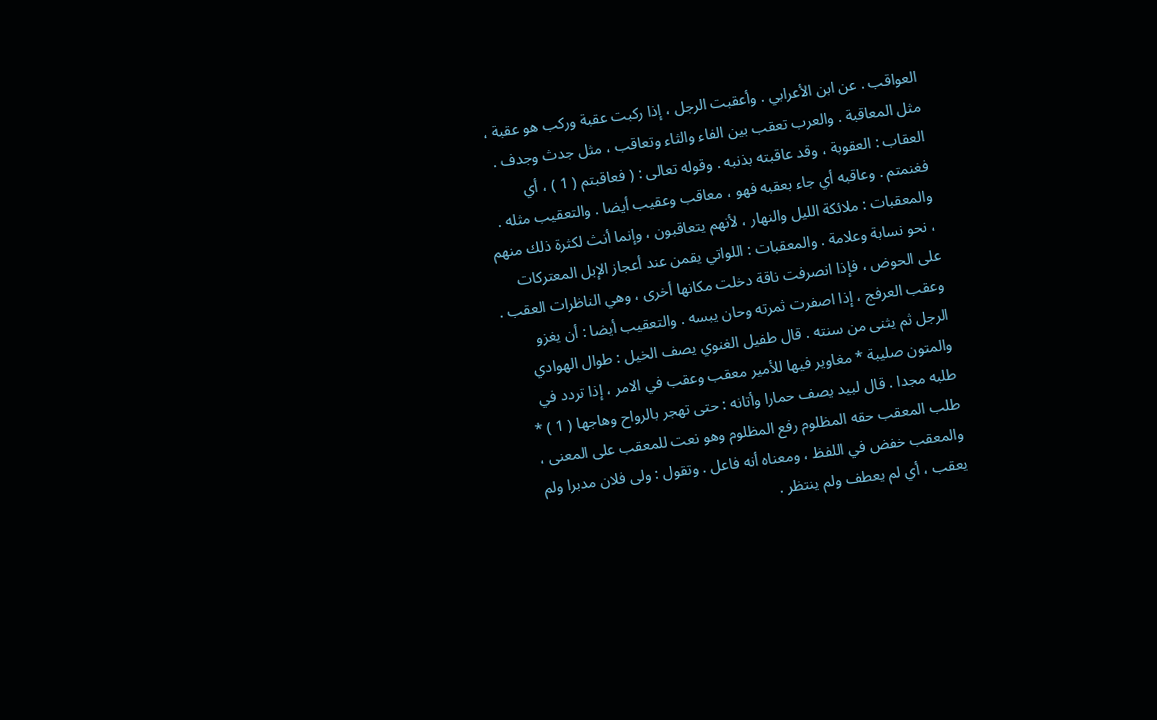العواقب . عن ابن الأعرابي . وأعقبت الرجل ، إذا ركبت عقبة وركب هو عقبة ، مثل المعاقبة . والعرب تعقب بين الفاء والثاء وتعاقب ، مثل جدث وجدف . العقاب : العقوبة ، وقد عاقبته بذنبه . وقوله تعالى : ( فعاقبتم ( 1 ) ، أي فغنمتم . وعاقبه أي جاء بعقبه فهو ، معاقب وعقيب أيضا . والتعقيب مثله . والمعقبات : ملائكة الليل والنهار ، لأنهم يتعاقبون ، وإنما أنث لكثرة ذلك منهم ، نحو نسابة وعلامة . والمعقبات : اللواتي يقمن عند أعجاز الإبل المعتركات على الحوض ، فإذا انصرفت ناقة دخلت مكانها أخرى ، وهي الناظرات العقب . وعقب العرفج ، إذا اصفرت ثمرته وحان يبسه . والتعقيب أيضا : أن يغزو الرجل ثم يثنى من سنته . قال طفيل الغنوي يصف الخيل : طوال الهوادي والمتون صليبة * مغاوير فيها للأمير معقب وعقب في الامر ، إذا تردد في طلبه مجدا . قال لبيد يصف حمارا وأتانه : حتى تهجر بالرواح وهاجها ( 1 ) * طلب المعقب حقه المظلوم رفع المظلوم وهو نعت للمعقب على المعنى ، والمعقب خفض في اللفظ ، ومعناه أنه فاعل . وتقول : ولى فلان مدبرا ولم يعقب ، أي لم يعطف ولم ينتظر .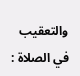والتعقيب في الصلاة :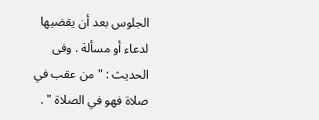الجلوس بعد أن يقضيها لدعاء أو مسألة . وفى الحديث : " من عقب في صلاة فهو في الصلاة " .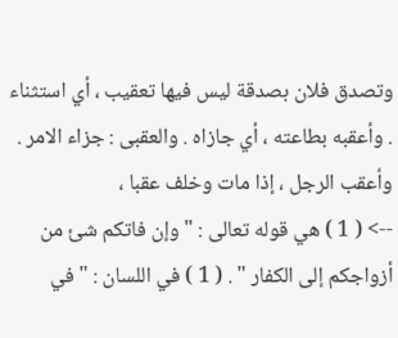وتصدق فلان بصدقة ليس فيها تعقيب ، أي استثناء . وأعقبه بطاعته ، أي جازاه . والعقبى : جزاء الامر . وأعقب الرجل ، إذا مات وخلف عقبا ،
--> ( 1 ) هي قوله تعالى : " وإن فاتكم شئ من أزواجكم إلى الكفار " . ( 1 ) في اللسان : " في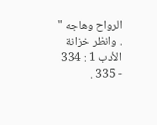الرواح وهاجه " . وانظر خزانة الأدب 1 : 334 - 335 .